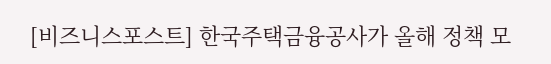[비즈니스포스트] 한국주택금융공사가 올해 정책 모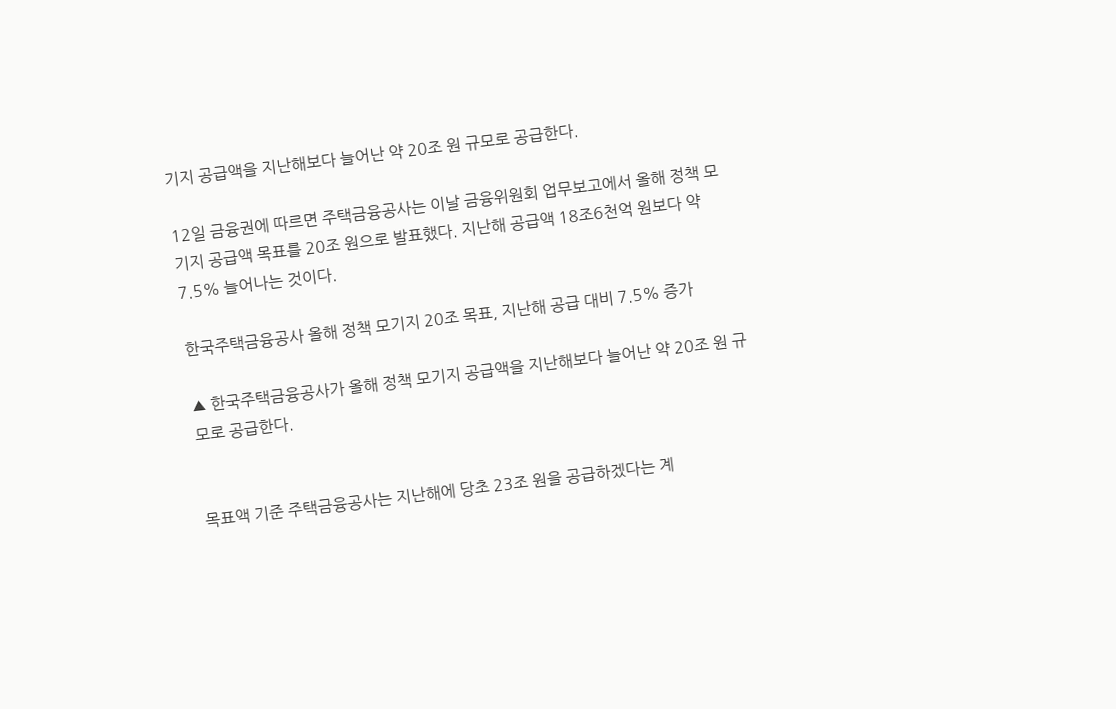기지 공급액을 지난해보다 늘어난 약 20조 원 규모로 공급한다.

12일 금융권에 따르면 주택금융공사는 이날 금융위원회 업무보고에서 올해 정책 모기지 공급액 목표를 20조 원으로 발표했다. 지난해 공급액 18조6천억 원보다 약 7.5% 늘어나는 것이다.

한국주택금융공사 올해 정책 모기지 20조 목표, 지난해 공급 대비 7.5% 증가

▲ 한국주택금융공사가 올해 정책 모기지 공급액을 지난해보다 늘어난 약 20조 원 규모로 공급한다.


목표액 기준 주택금융공사는 지난해에 당초 23조 원을 공급하겠다는 계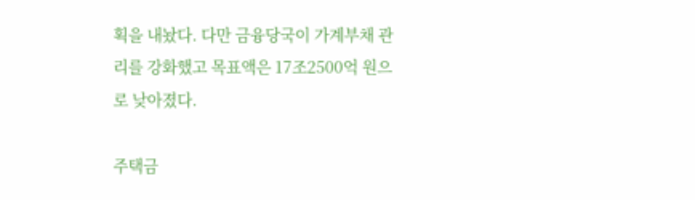획을 내놨다. 다만 금융당국이 가계부채 관리를 강화했고 목표액은 17조2500억 원으로 낮아졌다.

주택금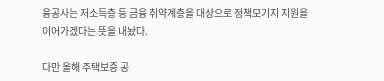융공사는 저소득층 등 금융 취약계층을 대상으로 정책모기지 지원을 이어가겠다는 뜻을 내놨다.

다만 올해 주택보증 공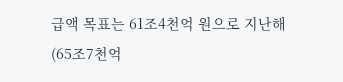급액 목표는 61조4천억 원으로 지난해(65조7천억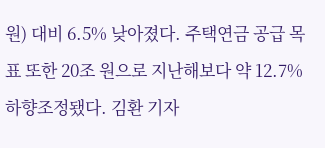원) 대비 6.5% 낮아졌다. 주택연금 공급 목표 또한 20조 원으로 지난해보다 약 12.7% 하향조정됐다. 김환 기자